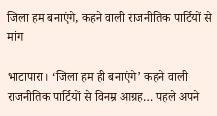जिला हम बनाएंगे, कहने वाली राजनीतिक पार्टियों से मांग

भाटापारा। ‘जिला हम ही बनाएंगे’ कहने वाली राजनीतिक पार्टियों से विनम्र आग्रह… पहले अपने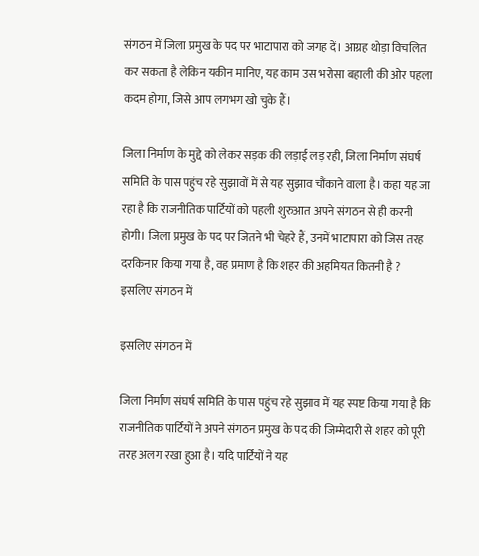संगठन में जिला प्रमुख के पद पर भाटापारा को जगह दें। आग्रह थोड़ा विचलित कर सकता है लेकिन यकीन मानिए, यह काम उस भरोसा बहाली की ओर पहला कदम होगा, जिसे आप लगभग खो चुके हैं।

जिला निर्माण के मुद्दे को लेकर सड़क की लड़ाई लड़ रही, जिला निर्माण संघर्ष समिति के पास पहुंच रहे सुझावों में से यह सुझाव चौंकाने वाला है। कहा यह जा रहा है कि राजनीतिक पार्टियों को पहली शुरुआत अपने संगठन से ही करनी होगी। जिला प्रमुख के पद पर जितने भी चेहरे हैं, उनमें भाटापारा को जिस तरह दरकिनार किया गया है, वह प्रमाण है कि शहर की अहमियत कितनी है ?
इसलिए संगठन में

इसलिए संगठन में

जिला निर्माण संघर्ष समिति के पास पहुंच रहे सुझाव में यह स्पष्ट किया गया है कि राजनीतिक पार्टियों ने अपने संगठन प्रमुख के पद की जिम्मेदारी से शहर को पूरी तरह अलग रखा हुआ है। यदि पार्टियों ने यह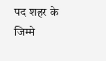पद शहर के जिम्मे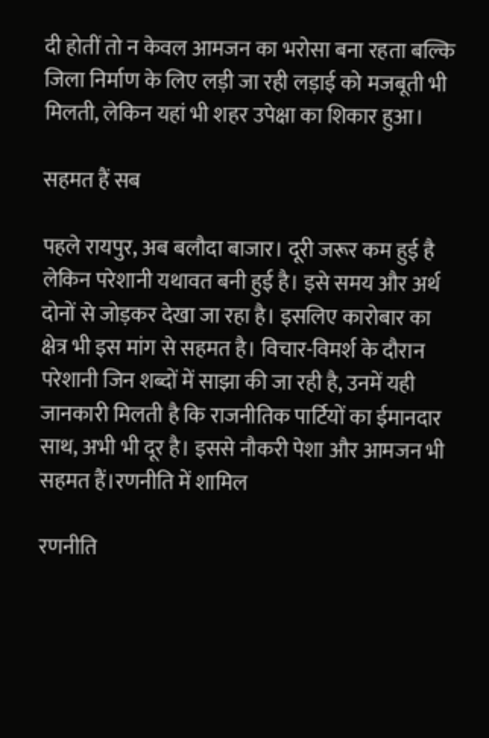दी होतीं तो न केवल आमजन का भरोसा बना रहता बल्कि जिला निर्माण के लिए लड़ी जा रही लड़ाई को मजबूती भी मिलती, लेकिन यहां भी शहर उपेक्षा का शिकार हुआ।

सहमत हैं सब

पहले रायपुर, अब बलौदा बाजार। दूरी जरूर कम हुई है लेकिन परेशानी यथावत बनी हुई है। इसे समय और अर्थ दोनों से जोड़कर देखा जा रहा है। इसलिए कारोबार का क्षेत्र भी इस मांग से सहमत है। विचार-विमर्श के दौरान परेशानी जिन शब्दों में साझा की जा रही है, उनमें यही जानकारी मिलती है कि राजनीतिक पार्टियों का ईमानदार साथ, अभी भी दूर है। इससे नौकरी पेशा और आमजन भी सहमत हैं।रणनीति में शामिल

रणनीति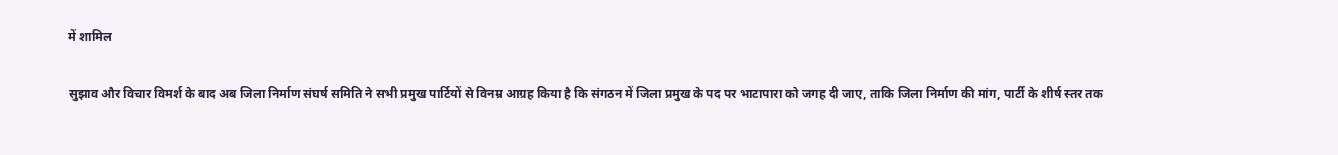में शामिल

सुझाव और विचार विमर्श के बाद अब जिला निर्माण संघर्ष समिति ने सभी प्रमुख पार्टियों से विनम्र आग्रह किया है कि संगठन में जिला प्रमुख के पद पर भाटापारा को जगह दी जाए, ताकि जिला निर्माण की मांग, पार्टी के शीर्ष स्तर तक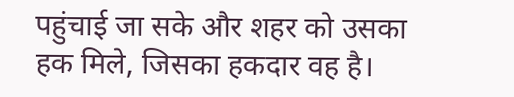पहुंचाई जा सके और शहर को उसका हक मिले, जिसका हकदार वह है।